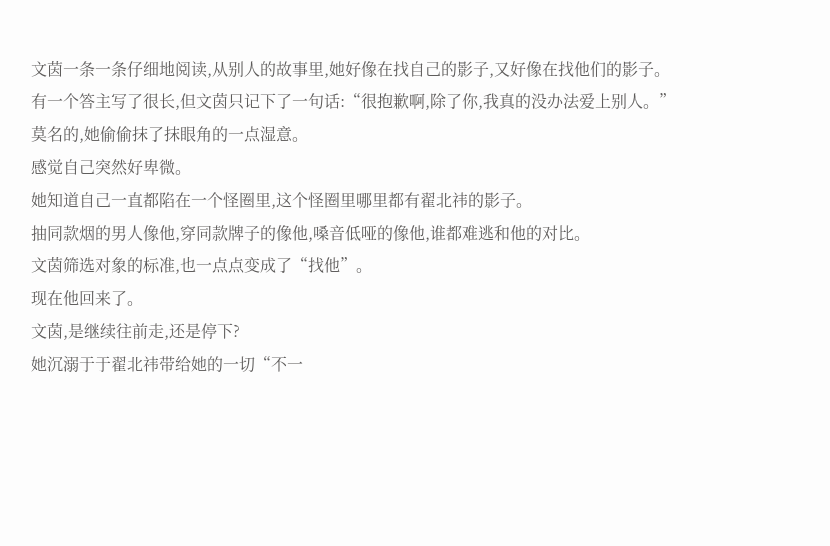文茵一条一条仔细地阅读,从别人的故事里,她好像在找自己的影子,又好像在找他们的影子。
有一个答主写了很长,但文茵只记下了一句话:“很抱歉啊,除了你,我真的没办法爱上别人。”
莫名的,她偷偷抹了抹眼角的一点湿意。
感觉自己突然好卑微。
她知道自己一直都陷在一个怪圈里,这个怪圈里哪里都有翟北祎的影子。
抽同款烟的男人像他,穿同款牌子的像他,嗓音低哑的像他,谁都难逃和他的对比。
文茵筛选对象的标准,也一点点变成了“找他”。
现在他回来了。
文茵,是继续往前走,还是停下?
她沉溺于于翟北祎带给她的一切“不一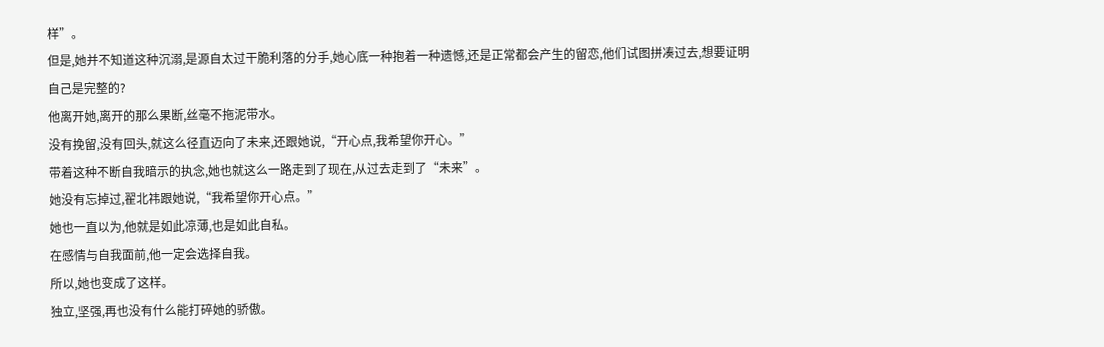样”。
但是,她并不知道这种沉溺,是源自太过干脆利落的分手,她心底一种抱着一种遗憾,还是正常都会产生的留恋,他们试图拼凑过去,想要证明自己是完整的?
他离开她,离开的那么果断,丝毫不拖泥带水。
没有挽留,没有回头,就这么径直迈向了未来,还跟她说,“开心点,我希望你开心。”
带着这种不断自我暗示的执念,她也就这么一路走到了现在,从过去走到了“未来”。
她没有忘掉过,翟北祎跟她说,“我希望你开心点。”
她也一直以为,他就是如此凉薄,也是如此自私。
在感情与自我面前,他一定会选择自我。
所以,她也变成了这样。
独立,坚强,再也没有什么能打碎她的骄傲。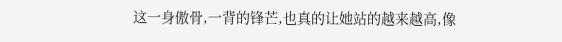这一身傲骨,一背的锋芒,也真的让她站的越来越高,像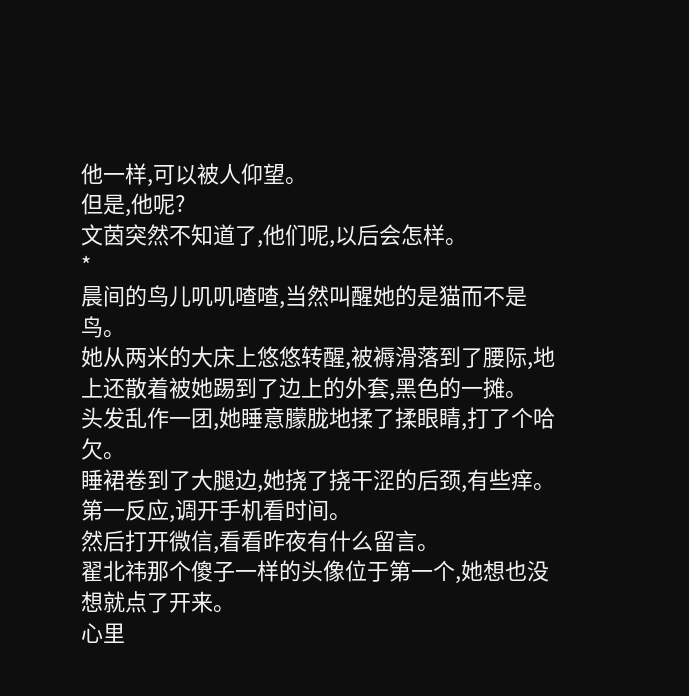他一样,可以被人仰望。
但是,他呢?
文茵突然不知道了,他们呢,以后会怎样。
*
晨间的鸟儿叽叽喳喳,当然叫醒她的是猫而不是鸟。
她从两米的大床上悠悠转醒,被褥滑落到了腰际,地上还散着被她踢到了边上的外套,黑色的一摊。
头发乱作一团,她睡意朦胧地揉了揉眼睛,打了个哈欠。
睡裙卷到了大腿边,她挠了挠干涩的后颈,有些痒。
第一反应,调开手机看时间。
然后打开微信,看看昨夜有什么留言。
翟北祎那个傻子一样的头像位于第一个,她想也没想就点了开来。
心里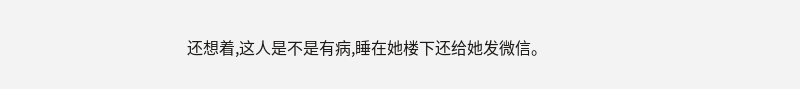还想着,这人是不是有病,睡在她楼下还给她发微信。